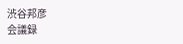渋谷邦彦
会議録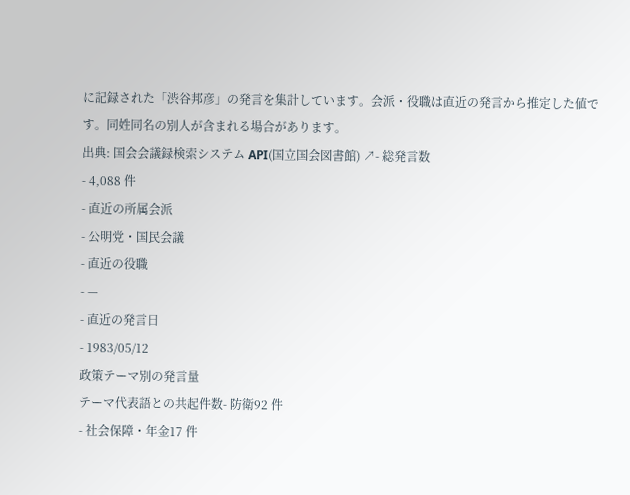に記録された「渋谷邦彦」の発言を集計しています。会派・役職は直近の発言から推定した値です。同姓同名の別人が含まれる場合があります。
出典: 国会会議録検索システム API(国立国会図書館) ↗- 総発言数
- 4,088 件
- 直近の所属会派
- 公明党・国民会議
- 直近の役職
- —
- 直近の発言日
- 1983/05/12
政策テーマ別の発言量
テーマ代表語との共起件数- 防衛92 件
- 社会保障・年金17 件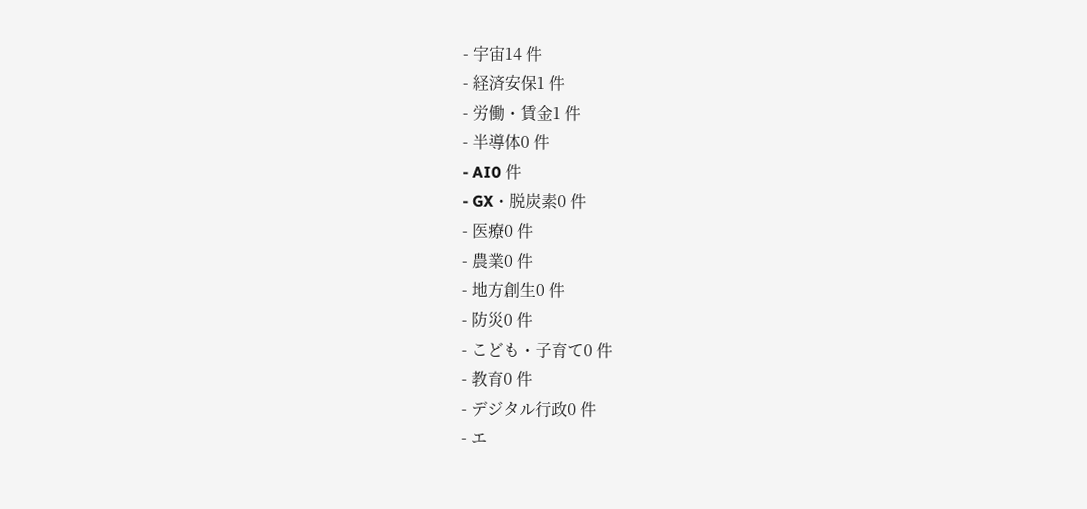- 宇宙14 件
- 経済安保1 件
- 労働・賃金1 件
- 半導体0 件
- AI0 件
- GX・脱炭素0 件
- 医療0 件
- 農業0 件
- 地方創生0 件
- 防災0 件
- こども・子育て0 件
- 教育0 件
- デジタル行政0 件
- エ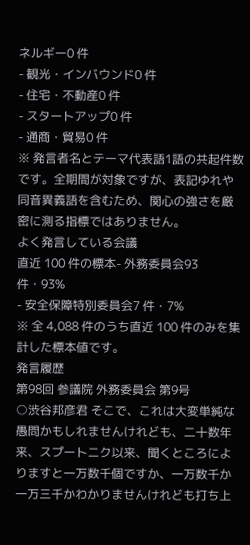ネルギー0 件
- 観光・インバウンド0 件
- 住宅・不動産0 件
- スタートアップ0 件
- 通商・貿易0 件
※ 発言者名とテーマ代表語1語の共起件数です。全期間が対象ですが、表記ゆれや 同音異義語を含むため、関心の強さを厳密に測る指標ではありません。
よく発言している会議
直近 100 件の標本- 外務委員会93 件・93%
- 安全保障特別委員会7 件・7%
※ 全 4,088 件のうち直近 100 件のみを集計した標本値です。
発言履歴
第98回 参議院 外務委員会 第9号
○渋谷邦彦君 そこで、これは大変単純な愚問かもしれませんけれども、二十数年来、スプートニク以来、聞くところによりますと一万数千個ですか、一万数千か一万三千かわかりませんけれども打ち上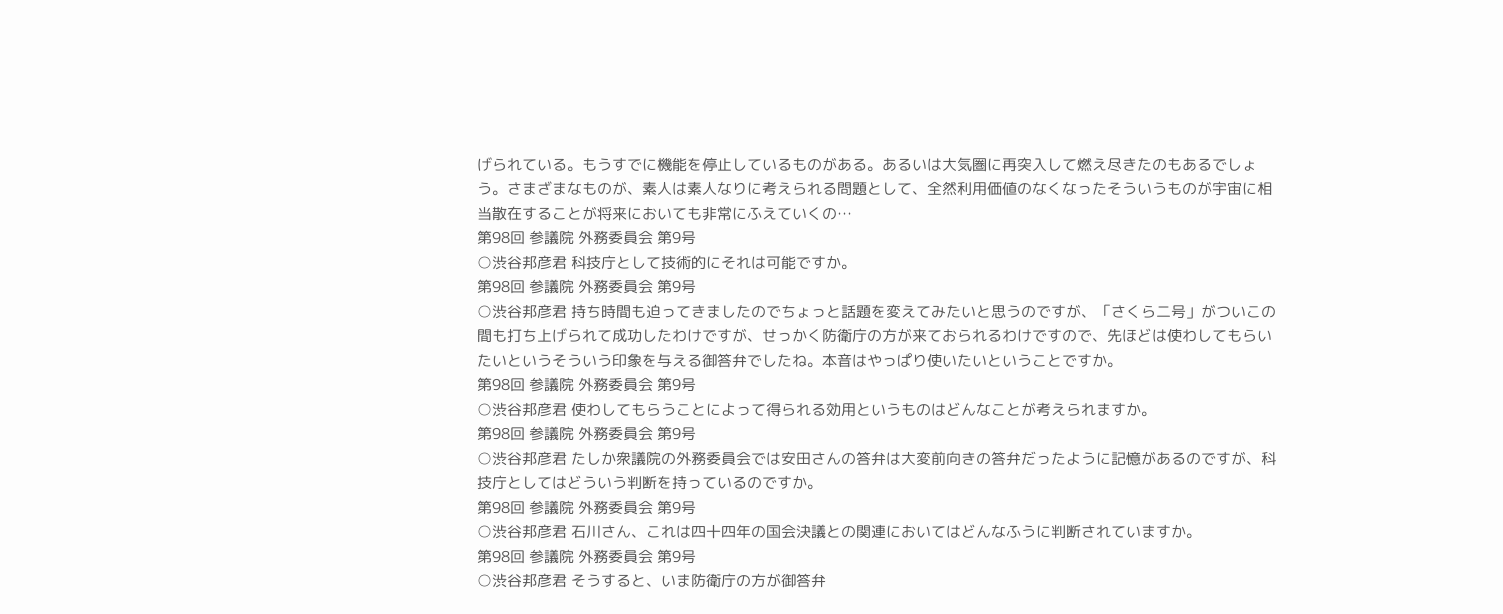げられている。もうすでに機能を停止しているものがある。あるいは大気圏に再突入して燃え尽きたのもあるでしょう。さまざまなものが、素人は素人なりに考えられる問題として、全然利用価値のなくなったそういうものが宇宙に相当散在することが将来においても非常にふえていくの…
第98回 参議院 外務委員会 第9号
○渋谷邦彦君 科技庁として技術的にそれは可能ですか。
第98回 参議院 外務委員会 第9号
○渋谷邦彦君 持ち時間も迫ってきましたのでちょっと話題を変えてみたいと思うのですが、「さくら二号」がついこの間も打ち上げられて成功したわけですが、せっかく防衛庁の方が来ておられるわけですので、先ほどは使わしてもらいたいというそういう印象を与える御答弁でしたね。本音はやっぱり使いたいということですか。
第98回 参議院 外務委員会 第9号
○渋谷邦彦君 使わしてもらうことによって得られる効用というものはどんなことが考えられますか。
第98回 参議院 外務委員会 第9号
○渋谷邦彦君 たしか衆議院の外務委員会では安田さんの答弁は大変前向きの答弁だったように記憶があるのですが、科技庁としてはどういう判断を持っているのですか。
第98回 参議院 外務委員会 第9号
○渋谷邦彦君 石川さん、これは四十四年の国会決議との関連においてはどんなふうに判断されていますか。
第98回 参議院 外務委員会 第9号
○渋谷邦彦君 そうすると、いま防衛庁の方が御答弁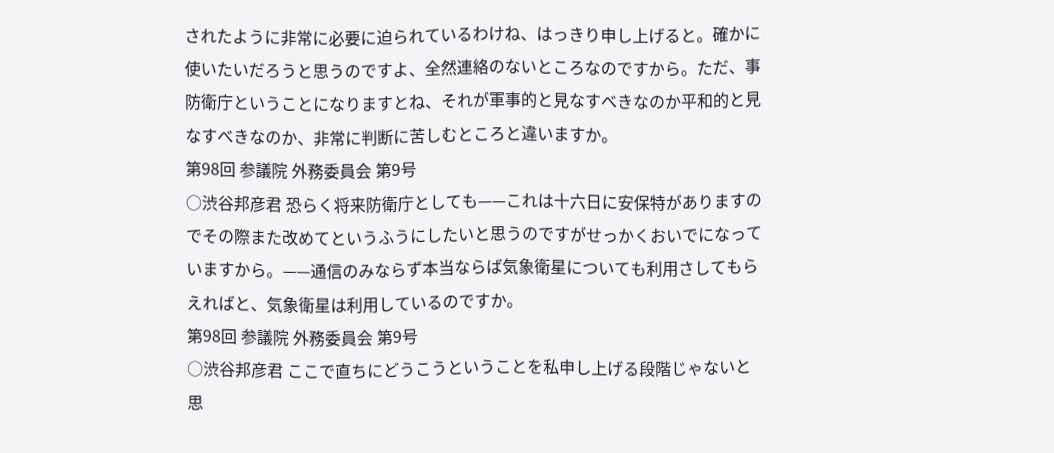されたように非常に必要に迫られているわけね、はっきり申し上げると。確かに使いたいだろうと思うのですよ、全然連絡のないところなのですから。ただ、事防衛庁ということになりますとね、それが軍事的と見なすべきなのか平和的と見なすべきなのか、非常に判断に苦しむところと違いますか。
第98回 参議院 外務委員会 第9号
○渋谷邦彦君 恐らく将来防衛庁としても——これは十六日に安保特がありますのでその際また改めてというふうにしたいと思うのですがせっかくおいでになっていますから。——通信のみならず本当ならば気象衛星についても利用さしてもらえればと、気象衛星は利用しているのですか。
第98回 参議院 外務委員会 第9号
○渋谷邦彦君 ここで直ちにどうこうということを私申し上げる段階じゃないと思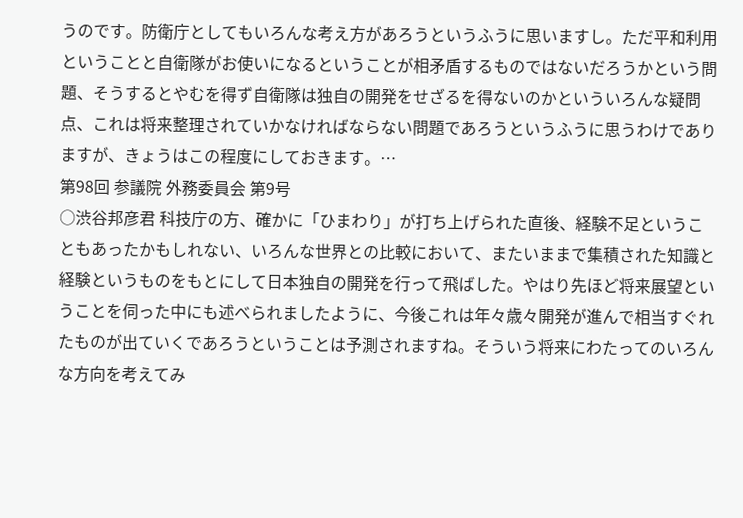うのです。防衛庁としてもいろんな考え方があろうというふうに思いますし。ただ平和利用ということと自衛隊がお使いになるということが相矛盾するものではないだろうかという問題、そうするとやむを得ず自衛隊は独自の開発をせざるを得ないのかといういろんな疑問点、これは将来整理されていかなければならない問題であろうというふうに思うわけでありますが、きょうはこの程度にしておきます。…
第98回 参議院 外務委員会 第9号
○渋谷邦彦君 科技庁の方、確かに「ひまわり」が打ち上げられた直後、経験不足ということもあったかもしれない、いろんな世界との比較において、またいままで集積された知識と経験というものをもとにして日本独自の開発を行って飛ばした。やはり先ほど将来展望ということを伺った中にも述べられましたように、今後これは年々歳々開発が進んで相当すぐれたものが出ていくであろうということは予測されますね。そういう将来にわたってのいろんな方向を考えてみ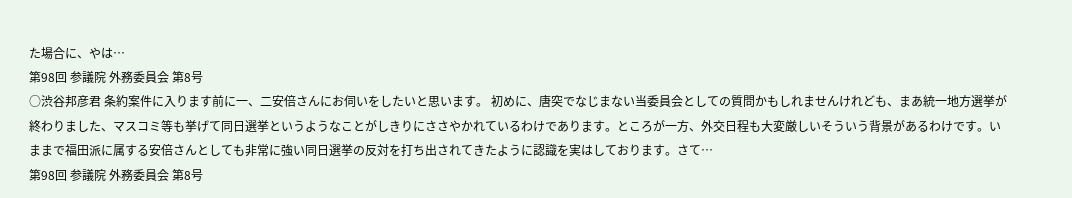た場合に、やは…
第98回 参議院 外務委員会 第8号
○渋谷邦彦君 条約案件に入ります前に一、二安倍さんにお伺いをしたいと思います。 初めに、唐突でなじまない当委員会としての質問かもしれませんけれども、まあ統一地方選挙が終わりました、マスコミ等も挙げて同日選挙というようなことがしきりにささやかれているわけであります。ところが一方、外交日程も大変厳しいそういう背景があるわけです。いままで福田派に属する安倍さんとしても非常に強い同日選挙の反対を打ち出されてきたように認識を実はしております。さて…
第98回 参議院 外務委員会 第8号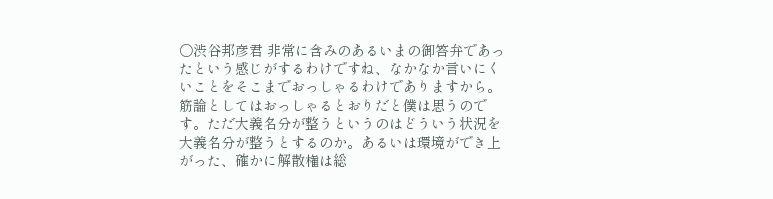○渋谷邦彦君 非常に含みのあるいまの御答弁であったという感じがするわけですね、なかなか言いにくいことをそこまでおっしゃるわけでありますから。筋論としてはおっしゃるとおりだと僕は思うのです。ただ大義名分が整うというのはどういう状況を大義名分が整うとするのか。あるいは環境ができ上がった、確かに解散権は総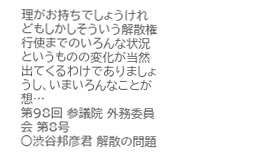理がお持ちでしょうけれどもしかしそういう解散権行使までのいろんな状況というものの変化が当然出てくるわけでありましょうし、いまいろんなことが想…
第98回 参議院 外務委員会 第8号
○渋谷邦彦君 解散の問題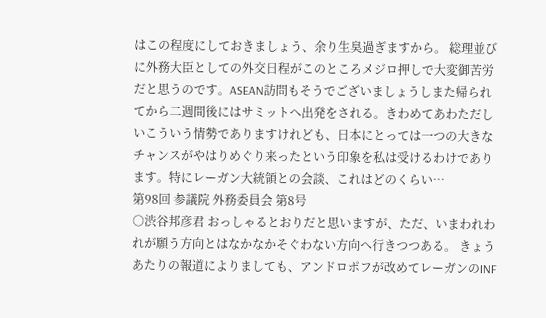はこの程度にしておきましょう、余り生臭過ぎますから。 総理並びに外務大臣としての外交日程がこのところメジロ押しで大変御苦労だと思うのです。ASEAN訪問もそうでございましょうしまた帰られてから二週間後にはサミットへ出発をされる。きわめてあわただしいこういう情勢でありますけれども、日本にとっては一つの大きなチャンスがやはりめぐり来ったという印象を私は受けるわけであります。特にレーガン大統領との会談、これはどのくらい…
第98回 参議院 外務委員会 第8号
○渋谷邦彦君 おっしゃるとおりだと思いますが、ただ、いまわれわれが願う方向とはなかなかそぐわない方向へ行きつつある。 きょうあたりの報道によりましても、アンドロポフが改めてレーガンのINF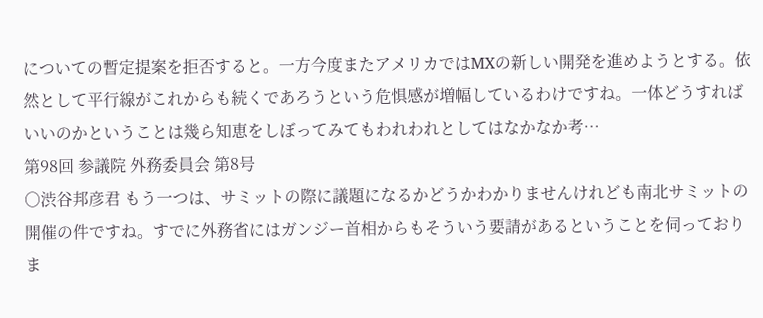についての暫定提案を拒否すると。一方今度またアメリカではMXの新しい開発を進めようとする。依然として平行線がこれからも続くであろうという危惧感が増幅しているわけですね。一体どうすればいいのかということは幾ら知恵をしぼってみてもわれわれとしてはなかなか考…
第98回 参議院 外務委員会 第8号
○渋谷邦彦君 もう一つは、サミットの際に議題になるかどうかわかりませんけれども南北サミットの開催の件ですね。すでに外務省にはガンジー首相からもそういう要請があるということを伺っておりま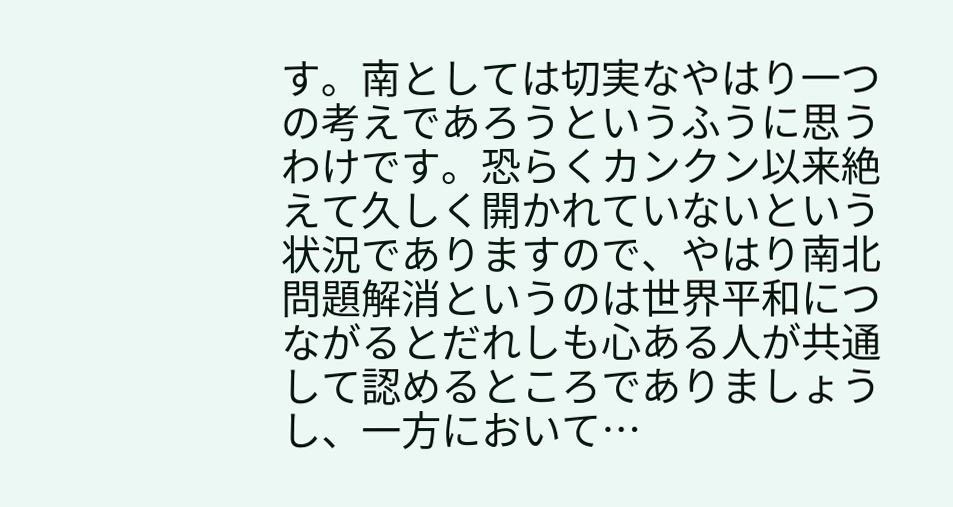す。南としては切実なやはり一つの考えであろうというふうに思うわけです。恐らくカンクン以来絶えて久しく開かれていないという状況でありますので、やはり南北問題解消というのは世界平和につながるとだれしも心ある人が共通して認めるところでありましょうし、一方において…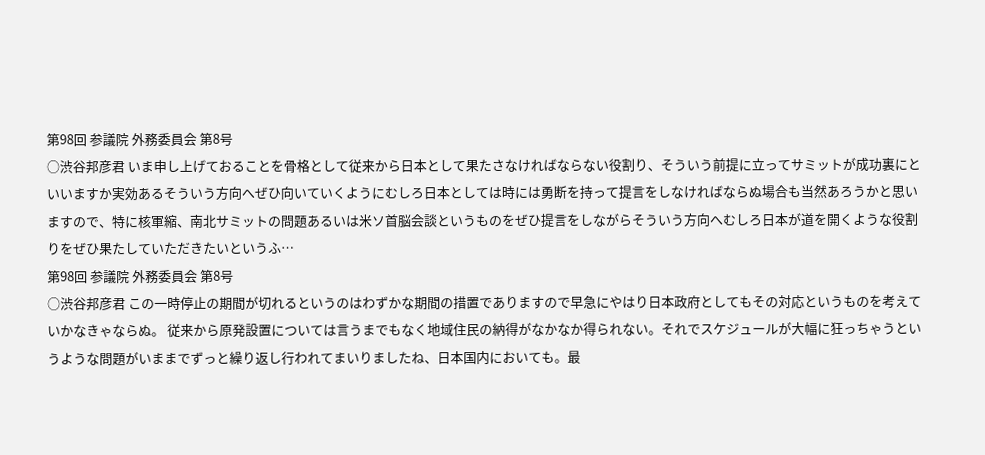第98回 参議院 外務委員会 第8号
○渋谷邦彦君 いま申し上げておることを骨格として従来から日本として果たさなければならない役割り、そういう前提に立ってサミットが成功裏にといいますか実効あるそういう方向へぜひ向いていくようにむしろ日本としては時には勇断を持って提言をしなければならぬ場合も当然あろうかと思いますので、特に核軍縮、南北サミットの問題あるいは米ソ首脳会談というものをぜひ提言をしながらそういう方向へむしろ日本が道を開くような役割りをぜひ果たしていただきたいというふ…
第98回 参議院 外務委員会 第8号
○渋谷邦彦君 この一時停止の期間が切れるというのはわずかな期間の措置でありますので早急にやはり日本政府としてもその対応というものを考えていかなきゃならぬ。 従来から原発設置については言うまでもなく地域住民の納得がなかなか得られない。それでスケジュールが大幅に狂っちゃうというような問題がいままでずっと繰り返し行われてまいりましたね、日本国内においても。最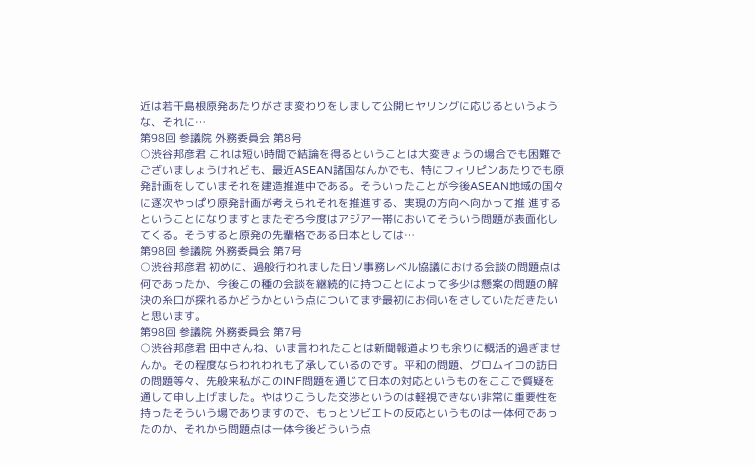近は若干島根原発あたりがさま変わりをしまして公開ヒヤリングに応じるというような、それに…
第98回 参議院 外務委員会 第8号
○渋谷邦彦君 これは短い時間で結論を得るということは大変きょうの場合でも困難でございましょうけれども、最近ASEAN諸国なんかでも、特にフィリピンあたりでも原発計画をしていまそれを建造推進中である。そういったことが今後ASEAN地域の国々に逐次やっぱり原発計画が考えられそれを推進する、実現の方向へ向かって推 進するということになりますとまたぞろ今度はアジア一帯においてそういう問題が表面化してくる。そうすると原発の先輩格である日本としては…
第98回 参議院 外務委員会 第7号
○渋谷邦彦君 初めに、過般行われました日ソ事務レベル協議における会談の問題点は何であったか、今後この種の会談を継続的に持つことによって多少は懸案の問題の解決の糸口が探れるかどうかという点についてまず最初にお伺いをさしていただきたいと思います。
第98回 参議院 外務委員会 第7号
○渋谷邦彦君 田中さんね、いま言われたことは新聞報道よりも余りに概活的過ぎませんか。その程度ならわれわれも了承しているのです。平和の問題、グロムイコの訪日の問題等々、先般来私がこのINF問題を通じて日本の対応というものをここで質疑を通して申し上げました。やはりこうした交渉というのは軽視できない非常に重要性を持ったそういう場でありますので、もっとソビエトの反応というものは一体何であったのか、それから問題点は一体今後どういう点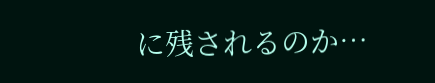に残されるのか…